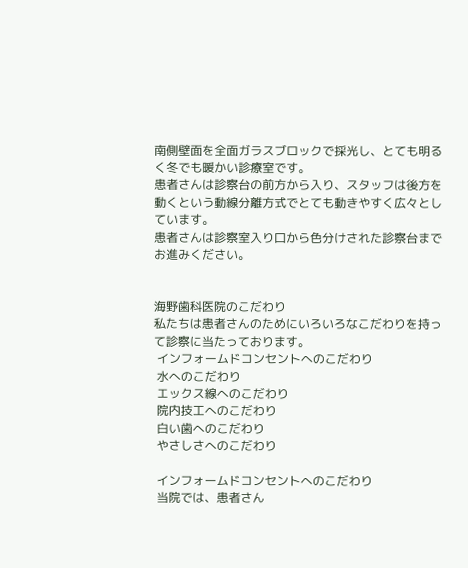南側壁面を全面ガラスブロックで採光し、とても明るく冬でも暖かい診療室です。
患者さんは診察台の前方から入り、スタッフは後方を動くという動線分離方式でとても動きやすく広々としています。
患者さんは診察室入り口から色分けされた診察台までお進みください。


海野歯科医院のこだわり
私たちは患者さんのためにいろいろなこだわりを持って診察に当たっております。
 インフォームドコンセントへのこだわり
 水へのこだわり
 エックス線へのこだわり
 院内技工へのこだわり
 白い歯へのこだわり
 やさしさへのこだわり

 インフォームドコンセントへのこだわり
 当院では、患者さん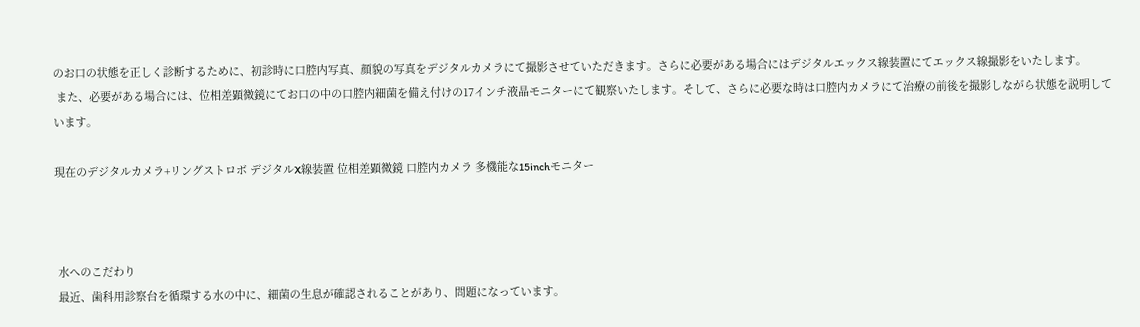のお口の状態を正しく診断するために、初診時に口腔内写真、顔貌の写真をデジタルカメラにて撮影させていただきます。さらに必要がある場合にはデジタルエックス線装置にてエックス線撮影をいたします。
 また、必要がある場合には、位相差顕微鏡にてお口の中の口腔内細菌を備え付けの17インチ液晶モニターにて観察いたします。そして、さらに必要な時は口腔内カメラにて治療の前後を撮影しながら状態を説明しています。

現在のデジタルカメラ+リングストロボ デジタルX線装置 位相差顕微鏡 口腔内カメラ 多機能な15inchモニター



 水へのこだわり
 最近、歯科用診察台を循環する水の中に、細菌の生息が確認されることがあり、問題になっています。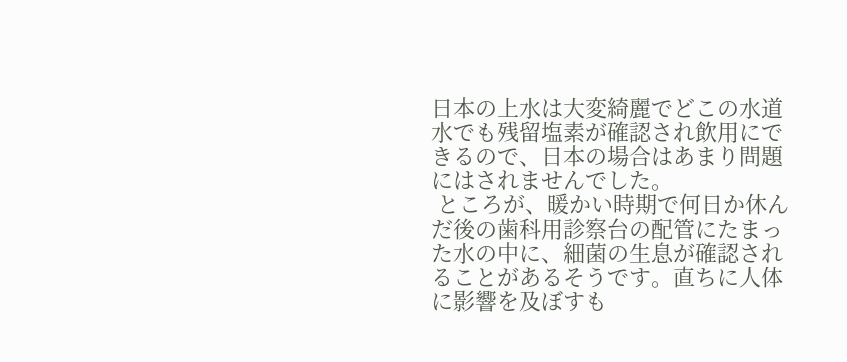日本の上水は大変綺麗でどこの水道水でも残留塩素が確認され飲用にできるので、日本の場合はあまり問題にはされませんでした。
 ところが、暖かい時期で何日か休んだ後の歯科用診察台の配管にたまった水の中に、細菌の生息が確認されることがあるそうです。直ちに人体に影響を及ぼすも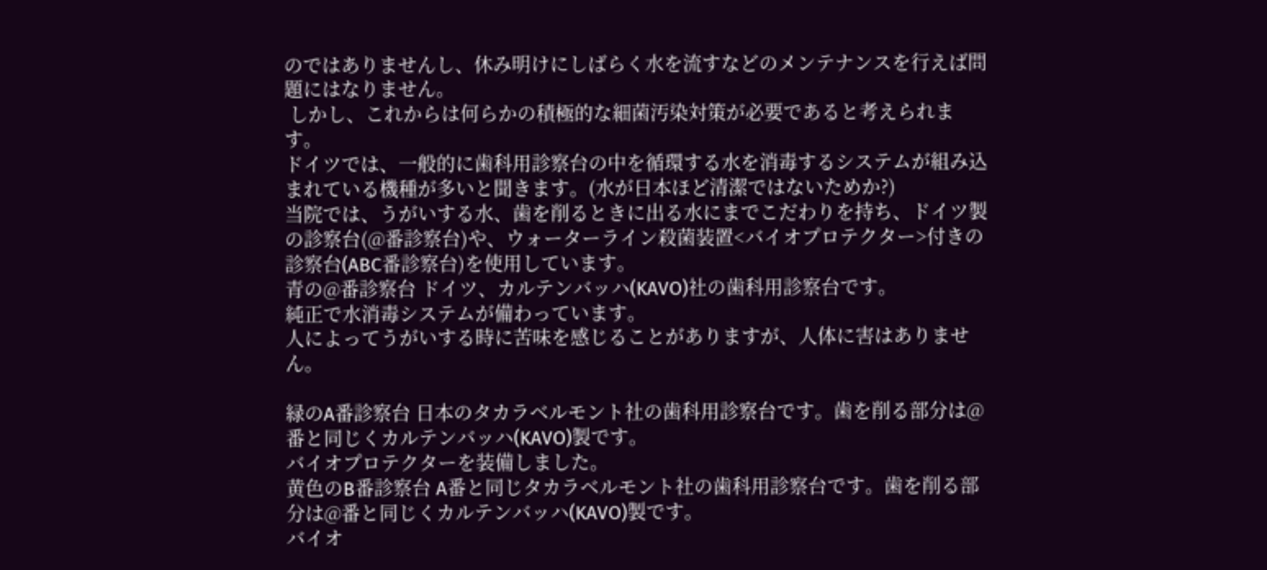のではありませんし、休み明けにしばらく水を流すなどのメンテナンスを行えば問題にはなりません。
 しかし、これからは何らかの積極的な細菌汚染対策が必要であると考えられます。
ドイツでは、一般的に歯科用診察台の中を循環する水を消毒するシステムが組み込まれている機種が多いと聞きます。(水が日本ほど清潔ではないためか?)
当院では、うがいする水、歯を削るときに出る水にまでこだわりを持ち、ドイツ製の診察台(@番診察台)や、ウォーターライン殺菌装置<バイオプロテクター>付きの診察台(ABC番診察台)を使用しています。
青の@番診察台 ドイツ、カルテンバッハ(KAVO)社の歯科用診察台です。
純正で水消毒システムが備わっています。
人によってうがいする時に苦味を感じることがありますが、人体に害はありません。

緑のA番診察台 日本のタカラベルモント社の歯科用診察台です。歯を削る部分は@番と同じくカルテンバッハ(KAVO)製です。
バイオプロテクターを装備しました。
黄色のB番診察台 A番と同じタカラベルモント社の歯科用診察台です。歯を削る部分は@番と同じくカルテンバッハ(KAVO)製です。
バイオ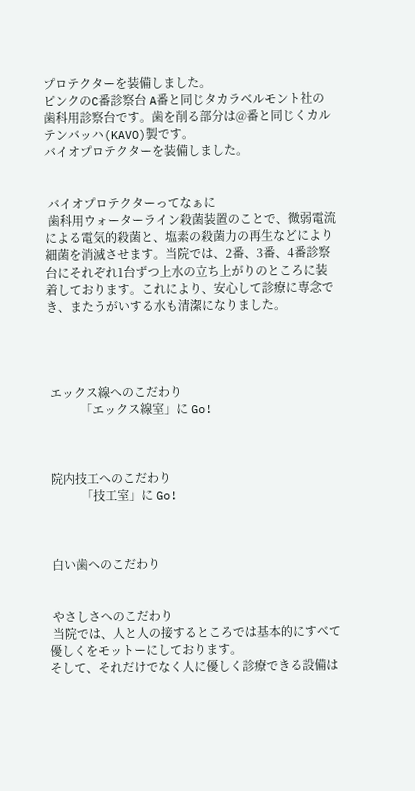プロテクターを装備しました。
ピンクのC番診察台 A番と同じタカラベルモント社の歯科用診察台です。歯を削る部分は@番と同じくカルテンバッハ(KAVO)製です。
バイオプロテクターを装備しました。


 バイオプロテクターってなぁに
 歯科用ウォーターライン殺菌装置のことで、微弱電流による電気的殺菌と、塩素の殺菌力の再生などにより細菌を消滅させます。当院では、2番、3番、4番診察台にそれぞれ1台ずつ上水の立ち上がりのところに装着しております。これにより、安心して診療に専念でき、またうがいする水も清潔になりました。




 エックス線へのこだわり
           「エックス線室」に Go!



 院内技工へのこだわり
           「技工室」に Go!



 白い歯へのこだわり


 やさしさへのこだわり
 当院では、人と人の接するところでは基本的にすべて優しくをモットーにしております。
そして、それだけでなく人に優しく診療できる設備は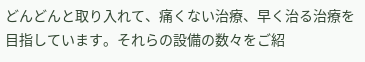どんどんと取り入れて、痛くない治療、早く治る治療を目指しています。それらの設備の数々をご紹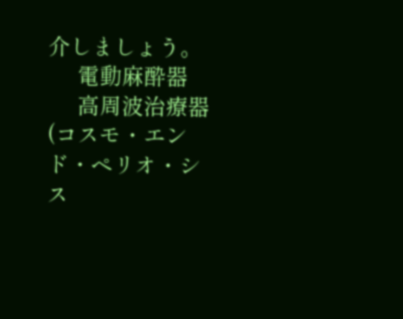介しましょう。
     電動麻酔器
     高周波治療器(コスモ・エンド・ペリオ・シス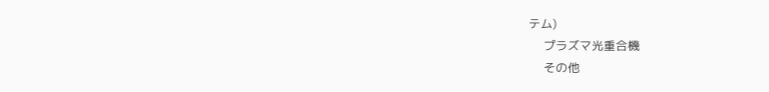テム)
     プラズマ光重合機
     その他